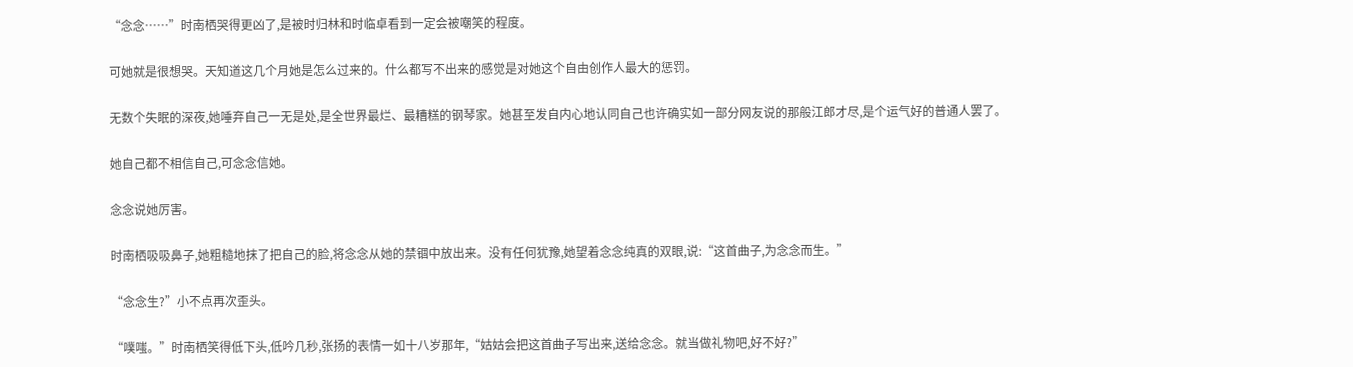“念念……”时南栖哭得更凶了,是被时归林和时临卓看到一定会被嘲笑的程度。

可她就是很想哭。天知道这几个月她是怎么过来的。什么都写不出来的感觉是对她这个自由创作人最大的惩罚。

无数个失眠的深夜,她唾弃自己一无是处,是全世界最烂、最糟糕的钢琴家。她甚至发自内心地认同自己也许确实如一部分网友说的那般江郎才尽,是个运气好的普通人罢了。

她自己都不相信自己,可念念信她。

念念说她厉害。

时南栖吸吸鼻子,她粗糙地抹了把自己的脸,将念念从她的禁锢中放出来。没有任何犹豫,她望着念念纯真的双眼,说:“这首曲子,为念念而生。”

“念念生?”小不点再次歪头。

“噗嗤。”时南栖笑得低下头,低吟几秒,张扬的表情一如十八岁那年,“姑姑会把这首曲子写出来,送给念念。就当做礼物吧,好不好?”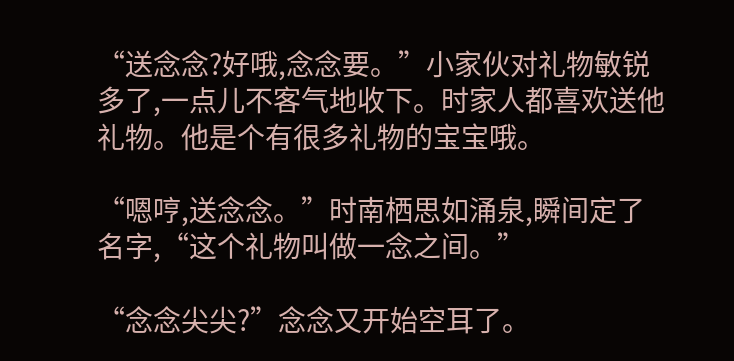“送念念?好哦,念念要。”小家伙对礼物敏锐多了,一点儿不客气地收下。时家人都喜欢送他礼物。他是个有很多礼物的宝宝哦。

“嗯哼,送念念。”时南栖思如涌泉,瞬间定了名字,“这个礼物叫做一念之间。”

“念念尖尖?”念念又开始空耳了。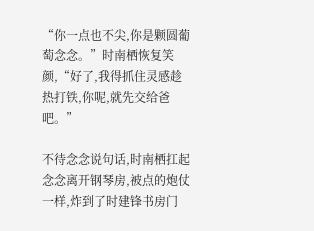“你一点也不尖,你是颗圆葡萄念念。”时南栖恢复笑颜,“好了,我得抓住灵感趁热打铁,你呢,就先交给爸吧。”

不待念念说句话,时南栖扛起念念离开钢琴房,被点的炮仗一样,炸到了时建锋书房门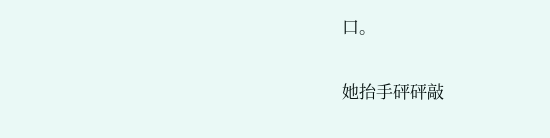口。

她抬手砰砰敲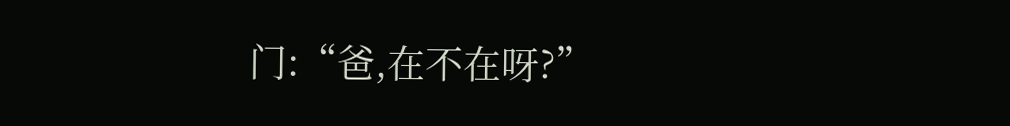门:“爸,在不在呀?”